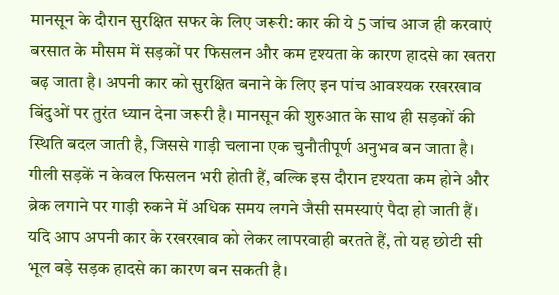मानसून के दौरान सुरक्षित सफर के लिए जरूरी: कार की ये 5 जांच आज ही करवाएं बरसात के मौसम में सड़कों पर फिसलन और कम दृश्यता के कारण हादसे का खतरा बढ़ जाता है। अपनी कार को सुरक्षित बनाने के लिए इन पांच आवश्यक रखरखाव बिंदुओं पर तुरंत ध्यान देना जरूरी है। मानसून की शुरुआत के साथ ही सड़कों की स्थिति बदल जाती है, जिससे गाड़ी चलाना एक चुनौतीपूर्ण अनुभव बन जाता है। गीली सड़कें न केवल फिसलन भरी होती हैं, बल्कि इस दौरान दृश्यता कम होने और ब्रेक लगाने पर गाड़ी रुकने में अधिक समय लगने जैसी समस्याएं पैदा हो जाती हैं। यदि आप अपनी कार के रखरखाव को लेकर लापरवाही बरतते हैं, तो यह छोटी सी भूल बड़े सड़क हादसे का कारण बन सकती है।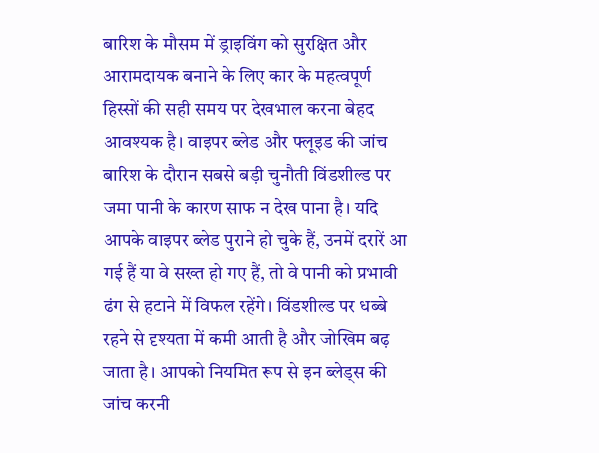बारिश के मौसम में ड्राइविंग को सुरक्षित और आरामदायक बनाने के लिए कार के महत्वपूर्ण हिस्सों की सही समय पर देखभाल करना बेहद आवश्यक है। वाइपर ब्लेड और फ्लूइड की जांच बारिश के दौरान सबसे बड़ी चुनौती विंडशील्ड पर जमा पानी के कारण साफ न देख पाना है। यदि आपके वाइपर ब्लेड पुराने हो चुके हैं, उनमें दरारें आ गई हैं या वे सख्त हो गए हैं, तो वे पानी को प्रभावी ढंग से हटाने में विफल रहेंगे। विंडशील्ड पर धब्बे रहने से दृश्यता में कमी आती है और जोखिम बढ़ जाता है। आपको नियमित रूप से इन ब्लेड्स की जांच करनी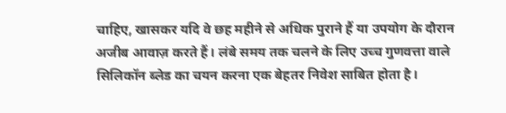चाहिए, खासकर यदि वे छह महीने से अधिक पुराने हैं या उपयोग के दौरान अजीब आवाज़ करते हैं। लंबे समय तक चलने के लिए उच्च गुणवत्ता वाले सिलिकॉन ब्लेड का चयन करना एक बेहतर निवेश साबित होता है।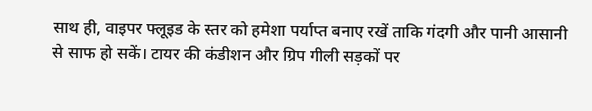साथ ही, वाइपर फ्लूइड के स्तर को हमेशा पर्याप्त बनाए रखें ताकि गंदगी और पानी आसानी से साफ हो सकें। टायर की कंडीशन और ग्रिप गीली सड़कों पर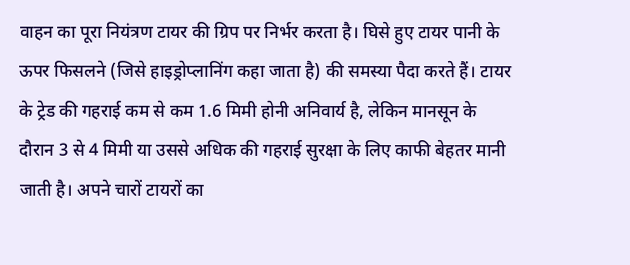वाहन का पूरा नियंत्रण टायर की ग्रिप पर निर्भर करता है। घिसे हुए टायर पानी के ऊपर फिसलने (जिसे हाइड्रोप्लानिंग कहा जाता है) की समस्या पैदा करते हैं। टायर के ट्रेड की गहराई कम से कम 1.6 मिमी होनी अनिवार्य है, लेकिन मानसून के दौरान 3 से 4 मिमी या उससे अधिक की गहराई सुरक्षा के लिए काफी बेहतर मानी जाती है। अपने चारों टायरों का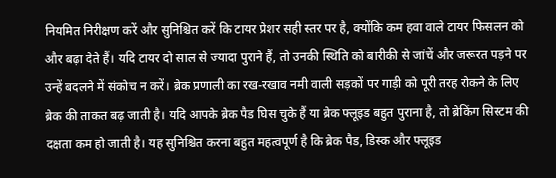नियमित निरीक्षण करें और सुनिश्चित करें कि टायर प्रेशर सही स्तर पर है, क्योंकि कम हवा वाले टायर फिसलन को और बढ़ा देते हैं। यदि टायर दो साल से ज्यादा पुराने हैं, तो उनकी स्थिति को बारीकी से जांचें और जरूरत पड़ने पर उन्हें बदलने में संकोच न करें। ब्रेक प्रणाली का रख-रखाव नमी वाली सड़कों पर गाड़ी को पूरी तरह रोकने के लिए ब्रेक की ताकत बढ़ जाती है। यदि आपके ब्रेक पैड घिस चुके हैं या ब्रेक फ्लूइड बहुत पुराना है, तो ब्रेकिंग सिस्टम की दक्षता कम हो जाती है। यह सुनिश्चित करना बहुत महत्वपूर्ण है कि ब्रेक पैड, डिस्क और फ्लूइड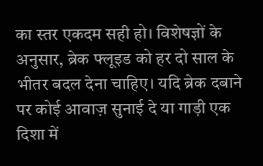का स्तर एकदम सही हो। विशेषज्ञों के अनुसार, ब्रेक फ्लूइड को हर दो साल के भीतर बदल देना चाहिए। यदि ब्रेक दबाने पर कोई आवाज़ सुनाई दे या गाड़ी एक दिशा में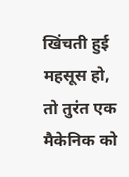खिंचती हुई महसूस हो, तो तुरंत एक मैकेनिक को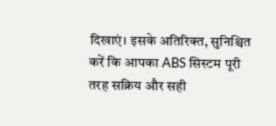दिखाएं। इसके अतिरिक्त, सुनिश्चित करें कि आपका ABS सिस्टम पूरी तरह सक्रिय और सही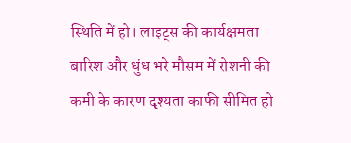स्थिति में हो। लाइट्स की कार्यक्षमता बारिश और धुंध भरे मौसम में रोशनी की कमी के कारण दृश्यता काफी सीमित हो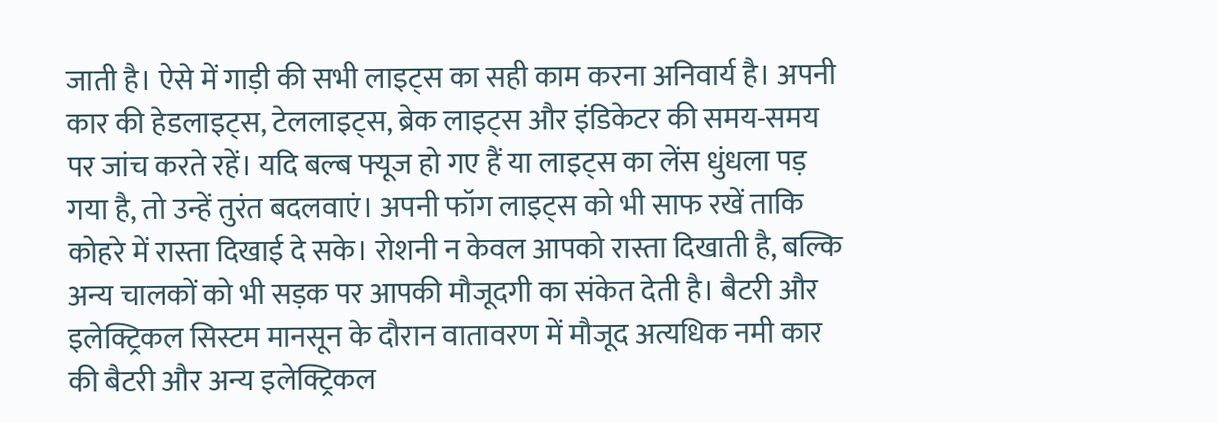जाती है। ऐसे में गाड़ी की सभी लाइट्स का सही काम करना अनिवार्य है। अपनी कार की हेडलाइट्स, टेललाइट्स, ब्रेक लाइट्स और इंडिकेटर की समय-समय पर जांच करते रहें। यदि बल्ब फ्यूज हो गए हैं या लाइट्स का लेंस धुंधला पड़ गया है, तो उन्हें तुरंत बदलवाएं। अपनी फॉग लाइट्स को भी साफ रखें ताकि कोहरे में रास्ता दिखाई दे सके। रोशनी न केवल आपको रास्ता दिखाती है, बल्कि अन्य चालकों को भी सड़क पर आपकी मौजूदगी का संकेत देती है। बैटरी और इलेक्ट्रिकल सिस्टम मानसून के दौरान वातावरण में मौजूद अत्यधिक नमी कार की बैटरी और अन्य इलेक्ट्रिकल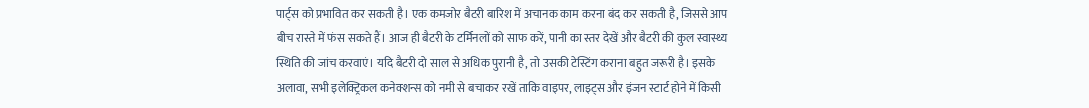पार्ट्स को प्रभावित कर सकती है। एक कमजोर बैटरी बारिश में अचानक काम करना बंद कर सकती है, जिससे आप बीच रास्ते में फंस सकते हैं। आज ही बैटरी के टर्मिनलों को साफ करें, पानी का स्तर देखें और बैटरी की कुल स्वास्थ्य स्थिति की जांच करवाएं। यदि बैटरी दो साल से अधिक पुरानी है, तो उसकी टेस्टिंग कराना बहुत जरूरी है। इसके अलावा, सभी इलेक्ट्रिकल कनेक्शन्स को नमी से बचाकर रखें ताकि वाइपर, लाइट्स और इंजन स्टार्ट होने में किसी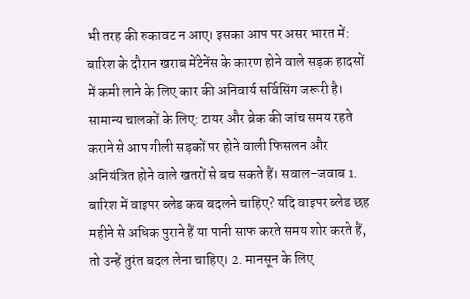भी तरह की रुकावट न आए। इसका आप पर असर भारत में: बारिश के दौरान खराब मेंटेनेंस के कारण होने वाले सड़क हादसों में कमी लाने के लिए कार की अनिवार्य सर्विसिंग जरूरी है। सामान्य चालकों के लिए: टायर और ब्रेक की जांच समय रहते कराने से आप गीली सड़कों पर होने वाली फिसलन और अनियंत्रित होने वाले खतरों से बच सकते हैं। सवाल-जवाब 1. बारिश में वाइपर ब्लेड कब बदलने चाहिए? यदि वाइपर ब्लेड छह महीने से अधिक पुराने हैं या पानी साफ करते समय शोर करते हैं, तो उन्हें तुरंत बदल लेना चाहिए। 2. मानसून के लिए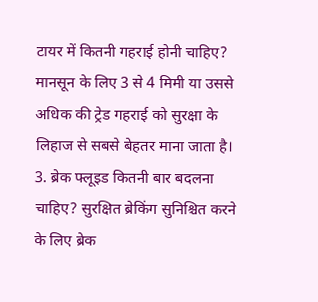टायर में कितनी गहराई होनी चाहिए? मानसून के लिए 3 से 4 मिमी या उससे अधिक की ट्रेड गहराई को सुरक्षा के लिहाज से सबसे बेहतर माना जाता है। 3. ब्रेक फ्लूइड कितनी बार बदलना चाहिए? सुरक्षित ब्रेकिंग सुनिश्चित करने के लिए ब्रेक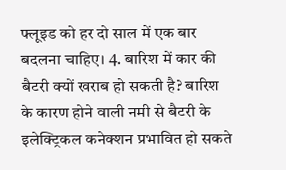फ्लूइड को हर दो साल में एक बार बदलना चाहिए। 4. बारिश में कार की बैटरी क्यों खराब हो सकती है? बारिश के कारण होने वाली नमी से बैटरी के इलेक्ट्रिकल कनेक्शन प्रभावित हो सकते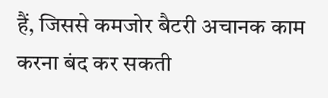हैं, जिससे कमजोर बैटरी अचानक काम करना बंद कर सकती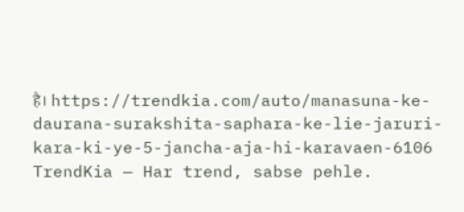है। https://trendkia.com/auto/manasuna-ke-daurana-surakshita-saphara-ke-lie-jaruri-kara-ki-ye-5-jancha-aja-hi-karavaen-6106 TrendKia — Har trend, sabse pehle.